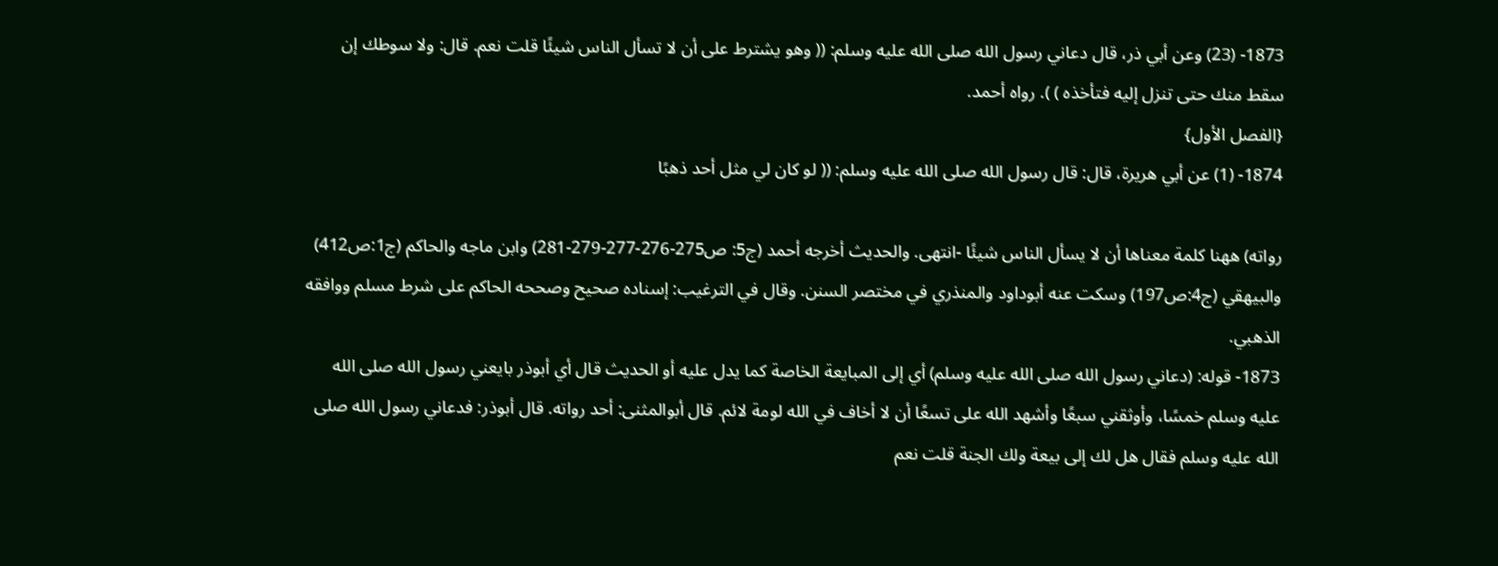1873- (23) وعن أبي ذر، قال دعاني رسول الله صلى الله عليه وسلم: (( وهو يشترط على أن لا تسأل الناس شيئًا قلت نعم. قال: ولا سوطك إن سقط منك حتى تنزل إليه فتأخذه ) ). رواه أحمد.
{الفصل الأول}
1874- (1) عن أبي هريرة، قال: قال رسول الله صلى الله عليه وسلم: (( لو كان لي مثل أحد ذهبًا

رواته) ههنا كلمة معناها أن لا يسأل الناس شيئًا -انتهى. والحديث أخرجه أحمد (ج5: ص275-276-277-279-281) وابن ماجه والحاكم (ج1:ص412) والبيهقي (ج4:ص197) وسكت عنه أبوداود والمنذري في مختصر السنن. وقال في الترغيب: إسناده صحيح وصححه الحاكم على شرط مسلم ووافقه الذهبي.
1873- قوله: (دعاني رسول الله صلى الله عليه وسلم) أي إلى المبايعة الخاصة كما يدل عليه أو الحديث قال أي أبوذر بايعني رسول الله صلى الله عليه وسلم خمسًا، وأوثقني سبعًا وأشهد الله على تسعًا أن لا أخاف في الله لومة لائم. قال أبوالمثنى: أحد رواته. قال أبوذر: فدعاني رسول الله صلى الله عليه وسلم فقال هل لك إلى بيعة ولك الجنة قلت نعم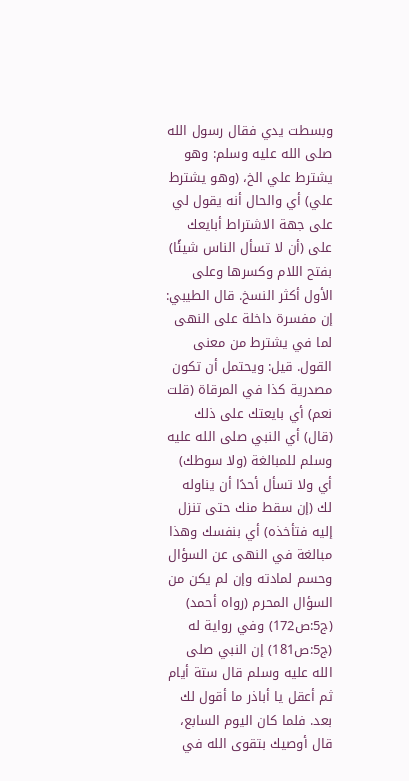وبسطت يدي فقال رسول الله صلى الله عليه وسلم: وهو يشترط علي الخ، (وهو يشترط علي) أي والحال أنه يقول لي على جهة الاشتراط أبايعك على (أن لا تسأل الناس شيئًا) بفتح اللام وكسرها وعلى الأول أكثر النسخ. قال الطيبي: إن مفسرة داخلة على النهى لما في يشترط من معنى القول. قيل: ويحتمل أن تكون مصدرية كذا في المرقاة (قلت نعم) أي بايعتك على ذلك (قال) أي النبي صلى الله عليه وسلم للمبالغة (ولا سوطك) أي ولا تسأل أحدًا أن يناوله لك (إن سقط منك حتى تنزل إليه فتأخذه) أي بنفسك وهذا مبالغة في النهى عن السؤال وحسم لمادته وإن لم يكن من السؤال المحرم (رواه أحمد) (ج5:ص172) وفي رواية له (ج5:ص181) إن النبي صلى الله عليه وسلم قال ستة أيام ثم أعقل يا أباذر ما أقول لك بعد. فلما كان اليوم السابع، قال أوصيك بتقوى الله في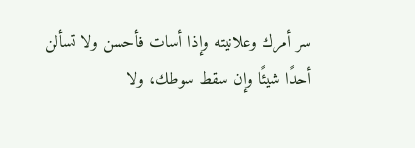سر أمرك وعلانيته وإذا أسات فأحسن ولا تسألن أحدًا شيئًا وإن سقط سوطك، ولا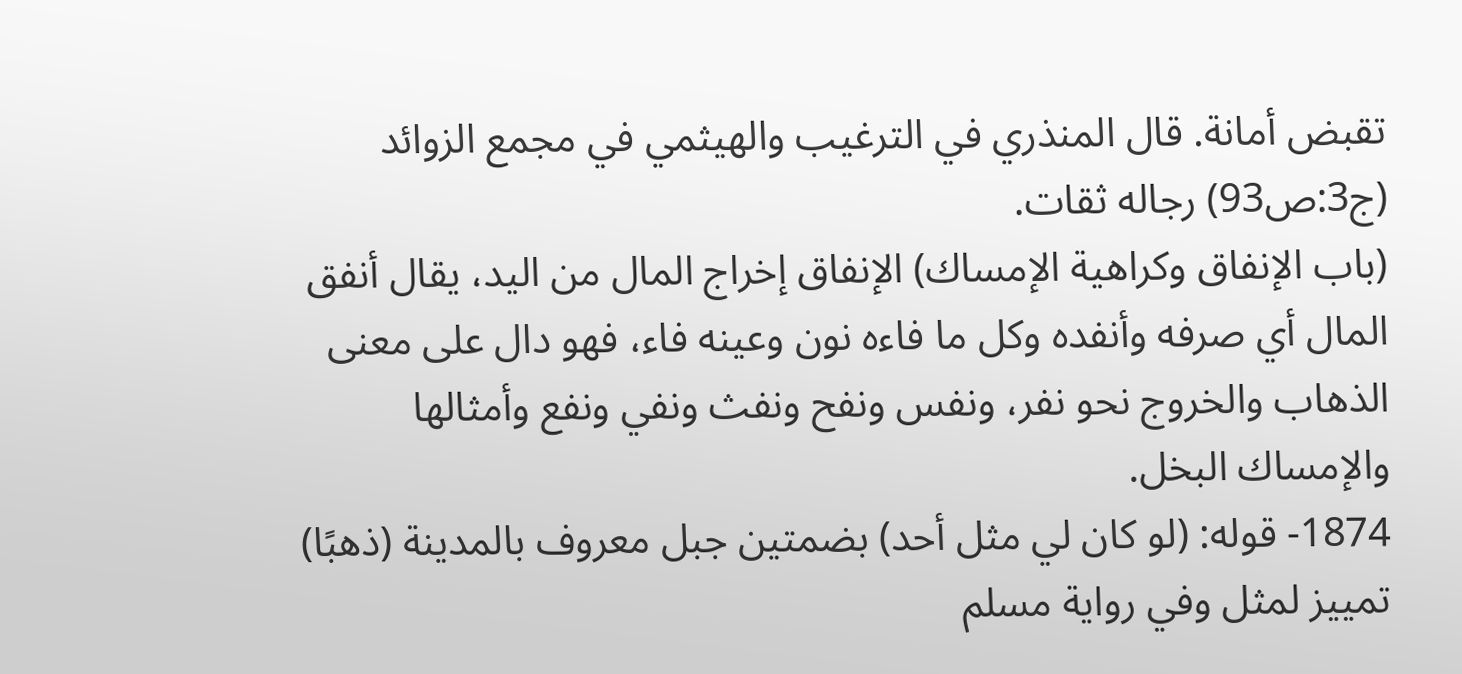تقبض أمانة. قال المنذري في الترغيب والهيثمي في مجمع الزوائد (ج3:ص93) رجاله ثقات.
(باب الإنفاق وكراهية الإمساك) الإنفاق إخراج المال من اليد، يقال أنفق المال أي صرفه وأنفده وكل ما فاءه نون وعينه فاء، فهو دال على معنى الذهاب والخروج نحو نفر، ونفس ونفح ونفث ونفي ونفع وأمثالها والإمساك البخل.
1874- قوله: (لو كان لي مثل أحد) بضمتين جبل معروف بالمدينة (ذهبًا) تمييز لمثل وفي رواية مسلم